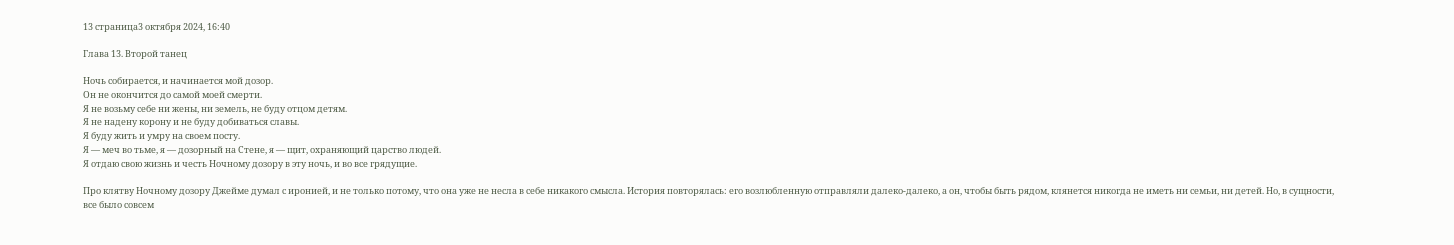13 страница3 октября 2024, 16:40

Глава 13. Второй танец

Ночь собирается, и начинается мой дозор.
Он не окончится до самой моей смерти.
Я не возьму себе ни жены, ни земель, не буду отцом детям.
Я не надену корону и не буду добиваться славы.
Я буду жить и умру на своем посту.
Я — меч во тьме, я — дозорный на Стене, я — щит, охраняющий царство людей.
Я отдаю свою жизнь и честь Ночному дозору в эту ночь, и во все грядущие.

Про клятву Ночному дозору Джейме думал с иронией, и не только потому, что она уже не несла в себе никакого смысла. История повторялась: его возлюбленную отправляли далеко-далеко, а он, чтобы быть рядом, клянется никогда не иметь ни семьи, ни детей. Но, в сущности, все было совсем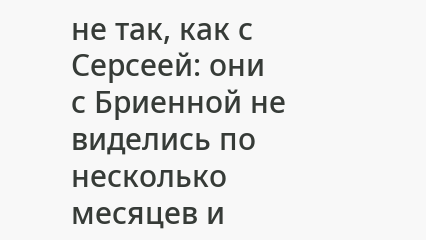не так, как с Серсеей: они с Бриенной не виделись по несколько месяцев и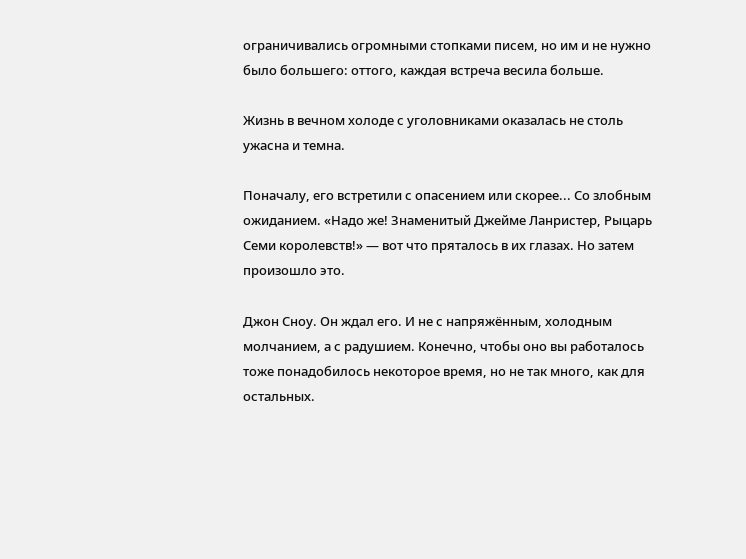ограничивались огромными стопками писем, но им и не нужно было большего: оттого, каждая встреча весила больше.

Жизнь в вечном холоде с уголовниками оказалась не столь ужасна и темна.

Поначалу, его встретили с опасением или скорее... Со злобным ожиданием. «Надо же! Знаменитый Джейме Ланристер, Рыцарь Семи королевств!» — вот что пряталось в их глазах. Но затем произошло это.

Джон Сноу. Он ждал его. И не с напряжённым, холодным молчанием, а с радушием. Конечно, чтобы оно вы работалось тоже понадобилось некоторое время, но не так много, как для остальных.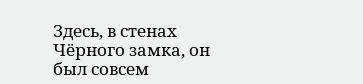Здесь, в стенах Чёрного замка, он был совсем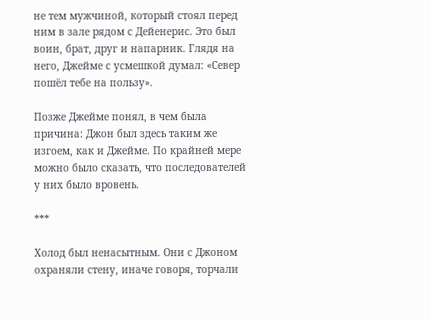не тем мужчиной, который стоял перед ним в зале рядом с Дейенерис. Это был воин, брат, друг и напарник. Глядя на него, Джейме с усмешкой думал: «Север пошёл тебе на пользу».

Позже Джейме понял, в чем была причина: Джон был здесь таким же изгоем, как и Джейме. По крайней мере можно было сказать, что последователей у них было вровень.

***

Холод был ненасытным. Они с Джоном охраняли стену, иначе говоря, торчали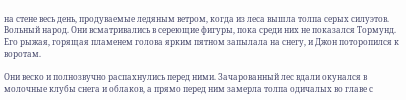на стене весь день, продуваемые ледяным ветром, когда из леса вышла толпа серых силуэтов. Вольный народ. Они всматривались в сереющие фигуры, пока среди них не показался Тормунд. Его рыжая, горящая пламенем голова ярким пятном запылала на снегу, и Джон поторопился к воротам.

Они веско и полнозвучно распахнулись перед ними. Зачарованный лес вдали окунался в молочные клубы снега и облаков, а прямо перед ним замерла толпа одичалых во главе с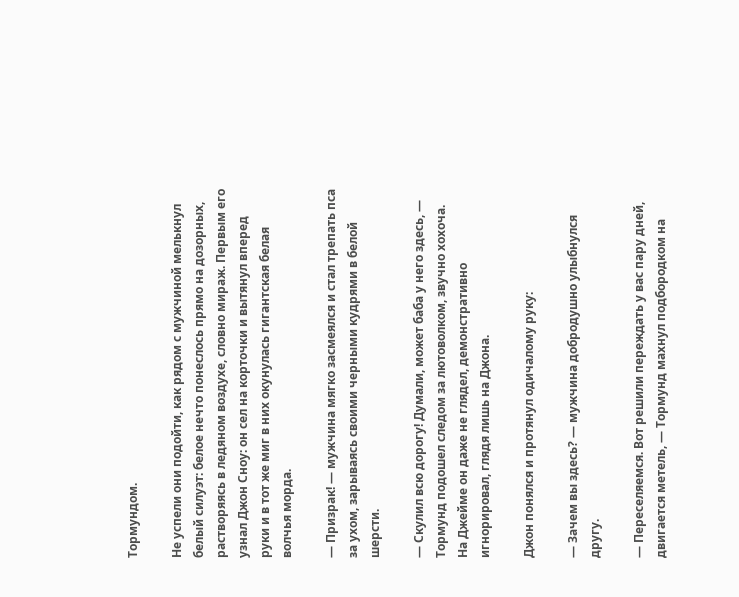Тормундом.

Не успели они подойти, как рядом с мужчиной мелькнул белый силуэт: белое нечто понеслось прямо на дозорных, растворяясь в ледяном воздухе, словно мираж. Первым его узнал Джон Сноу: он сел на корточки и вытянул вперед руки и в тот же миг в них окунулась гигантская белая волчья морда.

— Призрак! — мужчина мягко засмеялся и стал трепать пса за ухом, зарываясь своими черными кудрями в белой шерсти.

— Скулил всю дорогу! Думали, может баба у него здесь, — Тормунд подошел следом за лютоволком, звучно хохоча. На Джейме он даже не глядел, демонстративно игнорировал, глядя лишь на Джона.

Джон понялся и протянул одичалому руку:

— Зачем вы здесь? — мужчина добродушно улыбнулся другу.

— Переселяемся. Вот решили переждать у вас пару дней, двигается метель, — Тормунд махнул подбородком на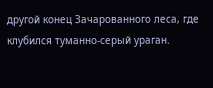другой конец Зачарованного леса, где клубился туманно-серый ураган.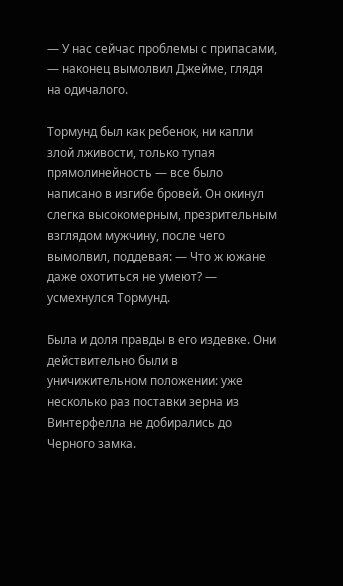— У нас сейчас проблемы с припасами, — наконец вымолвил Джейме, глядя на одичалого.

Тормунд был как ребенок, ни капли злой лживости, только тупая прямолинейность — все было написано в изгибе бровей. Он окинул слегка высокомерным, презрительным взглядом мужчину, после чего вымолвил, поддевая: — Что ж южане даже охотиться не умеют? — усмехнулся Тормунд.

Была и доля правды в его издевке. Они действительно были в уничижительном положении: уже несколько раз поставки зерна из Винтерфелла не добирались до Черного замка.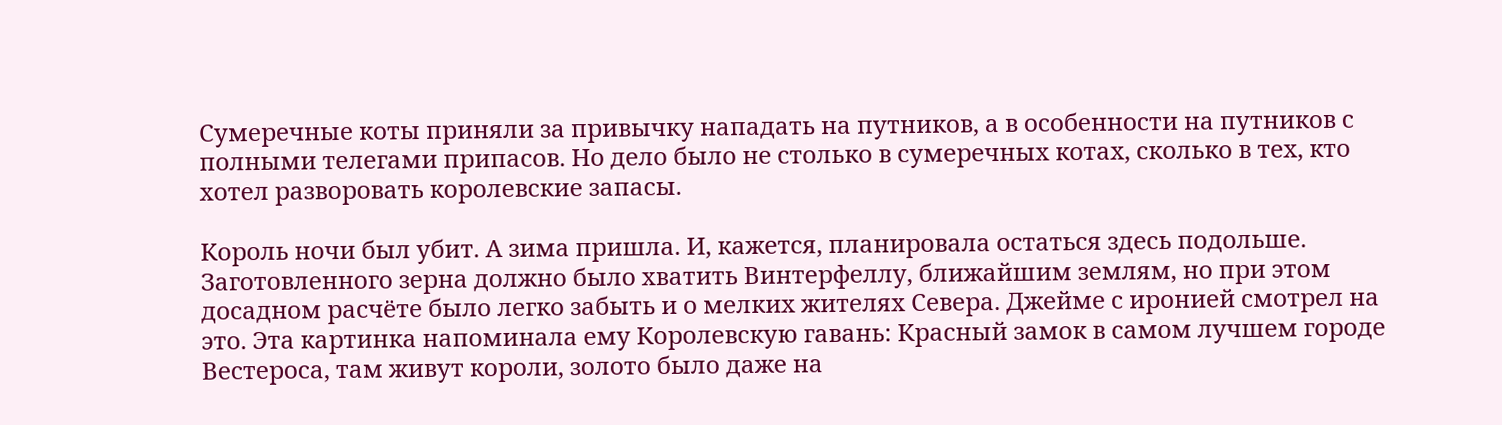Сумеречные коты приняли за привычку нападать на путников, а в особенности на путников с полными телегами припасов. Но дело было не столько в сумеречных котах, сколько в тех, кто хотел разворовать королевские запасы.

Король ночи был убит. А зима пришла. И, кажется, планировала остаться здесь подольше. Заготовленного зерна должно было хватить Винтерфеллу, ближайшим землям, но при этом досадном расчёте было легко забыть и о мелких жителях Севера. Джейме с иронией смотрел на это. Эта картинка напоминала ему Королевскую гавань: Красный замок в самом лучшем городе Вестероса, там живут короли, золото было даже на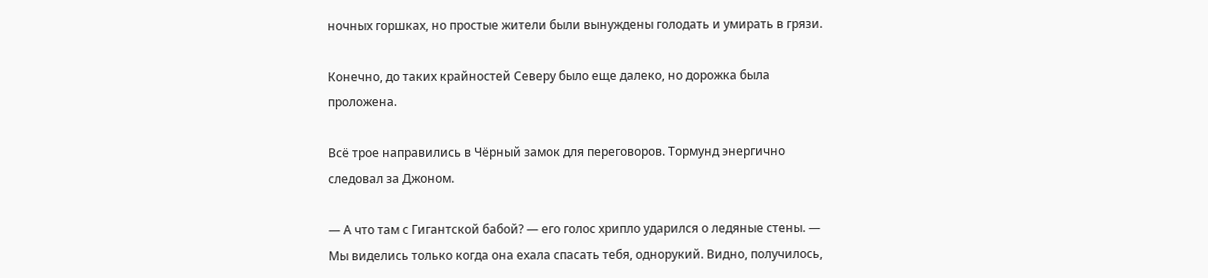ночных горшках, но простые жители были вынуждены голодать и умирать в грязи.

Конечно, до таких крайностей Северу было еще далеко, но дорожка была проложена.

Всё трое направились в Чёрный замок для переговоров. Тормунд энергично следовал за Джоном.

— А что там с Гигантской бабой? — его голос хрипло ударился о ледяные стены. — Мы виделись только когда она ехала спасать тебя, однорукий. Видно, получилось,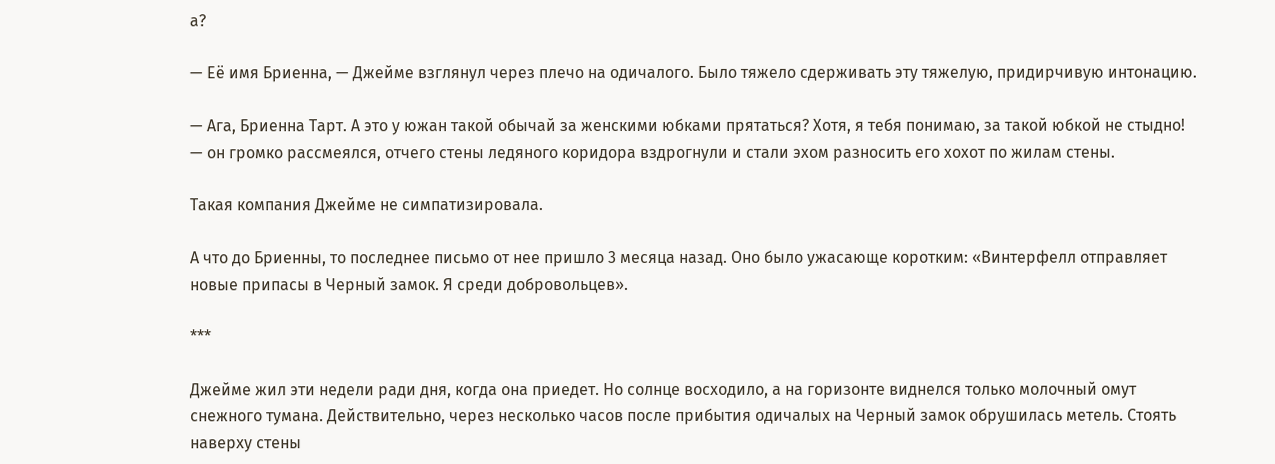а?

— Её имя Бриенна, — Джейме взглянул через плечо на одичалого. Было тяжело сдерживать эту тяжелую, придирчивую интонацию.

— Ага, Бриенна Тарт. А это у южан такой обычай за женскими юбками прятаться? Хотя, я тебя понимаю, за такой юбкой не стыдно! — он громко рассмеялся, отчего стены ледяного коридора вздрогнули и стали эхом разносить его хохот по жилам стены.

Такая компания Джейме не симпатизировала.

А что до Бриенны, то последнее письмо от нее пришло 3 месяца назад. Оно было ужасающе коротким: «Винтерфелл отправляет новые припасы в Черный замок. Я среди добровольцев».

***

Джейме жил эти недели ради дня, когда она приедет. Но солнце восходило, а на горизонте виднелся только молочный омут снежного тумана. Действительно, через несколько часов после прибытия одичалых на Черный замок обрушилась метель. Стоять наверху стены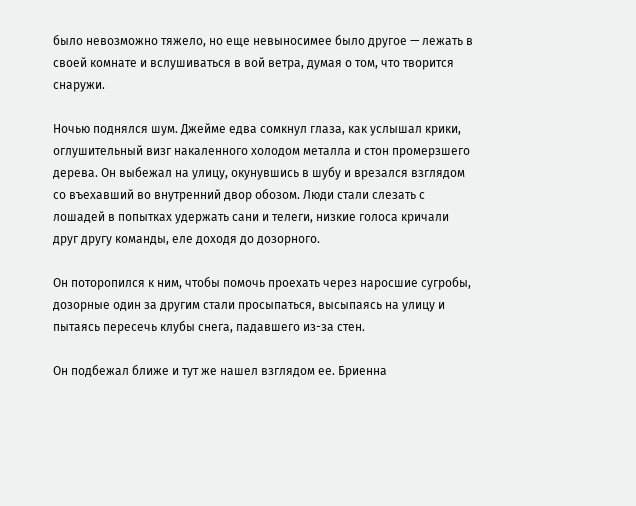было невозможно тяжело, но еще невыносимее было другое — лежать в своей комнате и вслушиваться в вой ветра, думая о том, что творится снаружи.

Ночью поднялся шум. Джейме едва сомкнул глаза, как услышал крики, оглушительный визг накаленного холодом металла и стон промерзшего дерева. Он выбежал на улицу, окунувшись в шубу и врезался взглядом со въехавший во внутренний двор обозом. Люди стали слезать с лошадей в попытках удержать сани и телеги, низкие голоса кричали друг другу команды, еле доходя до дозорного.

Он поторопился к ним, чтобы помочь проехать через наросшие сугробы, дозорные один за другим стали просыпаться, высыпаясь на улицу и пытаясь пересечь клубы снега, падавшего из-за стен.

Он подбежал ближе и тут же нашел взглядом ее. Бриенна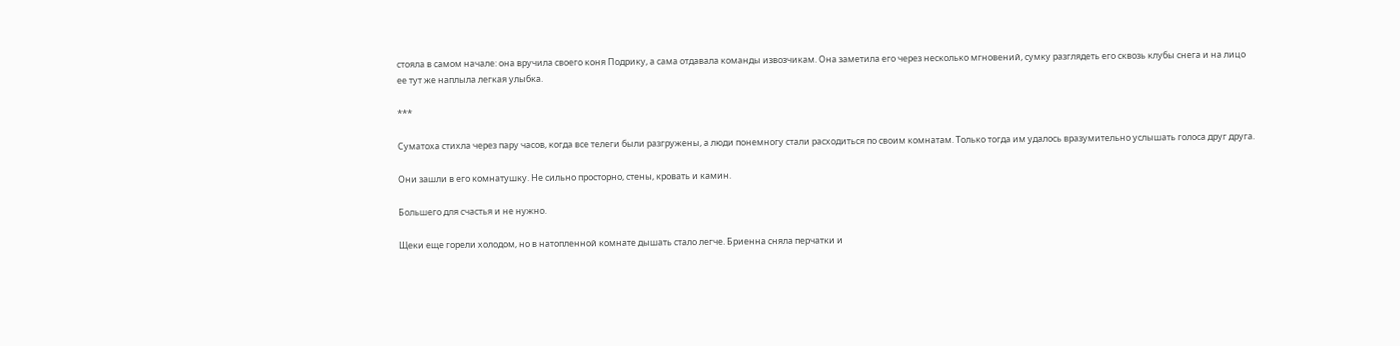стояла в самом начале: она вручила своего коня Подрику, а сама отдавала команды извозчикам. Она заметила его через несколько мгновений, сумку разглядеть его сквозь клубы снега и на лицо ее тут же наплыла легкая улыбка.

***

Суматоха стихла через пару часов, когда все телеги были разгружены, а люди понемногу стали расходиться по своим комнатам. Только тогда им удалось вразумительно услышать голоса друг друга.

Они зашли в его комнатушку. Не сильно просторно, стены, кровать и камин.

Большего для счастья и не нужно.

Щеки еще горели холодом, но в натопленной комнате дышать стало легче. Бриенна сняла перчатки и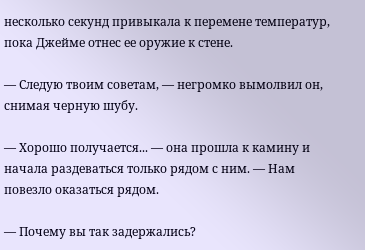несколько секунд привыкала к перемене температур, пока Джейме отнес ее оружие к стене.

— Следую твоим советам, — негромко вымолвил он, снимая черную шубу.

— Хорошо получается... — она прошла к камину и начала раздеваться только рядом с ним. — Нам повезло оказаться рядом.

— Почему вы так задержались?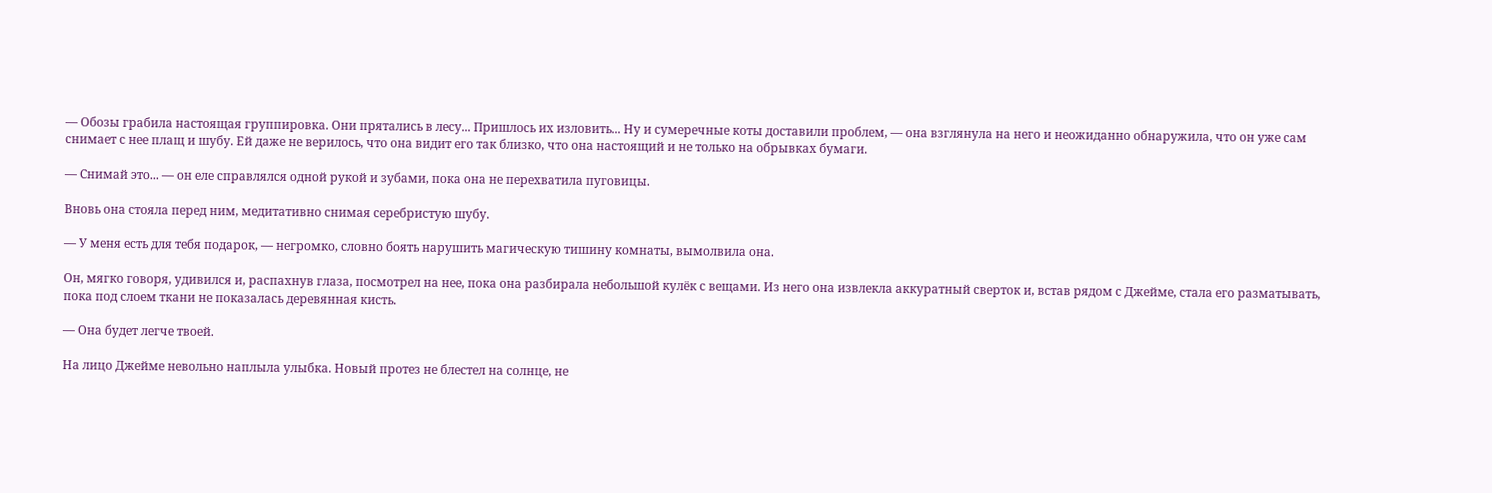— Обозы грабила настоящая группировка. Они прятались в лесу... Пришлось их изловить... Ну и сумеречные коты доставили проблем, — она взглянула на него и неожиданно обнаружила, что он уже сам снимает с нее плащ и шубу. Ей даже не верилось, что она видит его так близко, что она настоящий и не только на обрывках бумаги.

— Снимай это... — он еле справлялся одной рукой и зубами, пока она не перехватила пуговицы.

Вновь она стояла перед ним, медитативно снимая серебристую шубу.

— У меня есть для тебя подарок, — негромко, словно боять нарушить магическую тишину комнаты, вымолвила она.

Он, мягко говоря, удивился и, распахнув глаза, посмотрел на нее, пока она разбирала небольшой кулёк с вещами. Из него она извлекла аккуратный сверток и, встав рядом с Джейме, стала его разматывать, пока под слоем ткани не показалась деревянная кисть.

— Она будет легче твоей.

На лицо Джейме невольно наплыла улыбка. Новый протез не блестел на солнце, не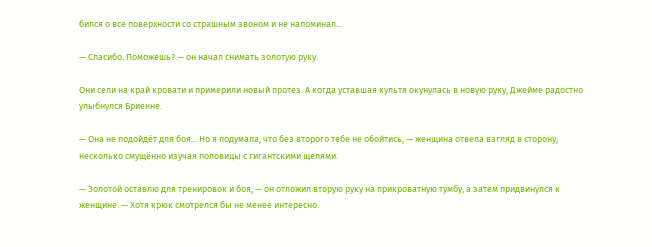бился о все поверхности со страшным звоном и не напоминал...

— Спасибо. Поможешь? — он начал снимать золотую руку.

Они сели на край кровати и примерили новый протез. А когда уставшая культя окунулась в новую руку, Джейме радостно улыбнулся Бриенне.

— Она не подойдёт для боя... Но я подумала, что без второго тебе не обойтись, — женщина отвела взгляд в сторону, несколько смущённо изучая половицы с гигантскими щелями.

— Золотой оставлю для тренировок и боя, — он отложил вторую руку на прикроватную тумбу, а затем придвинулся к женщине. — Хотя крюк смотрелся бы не менее интересно.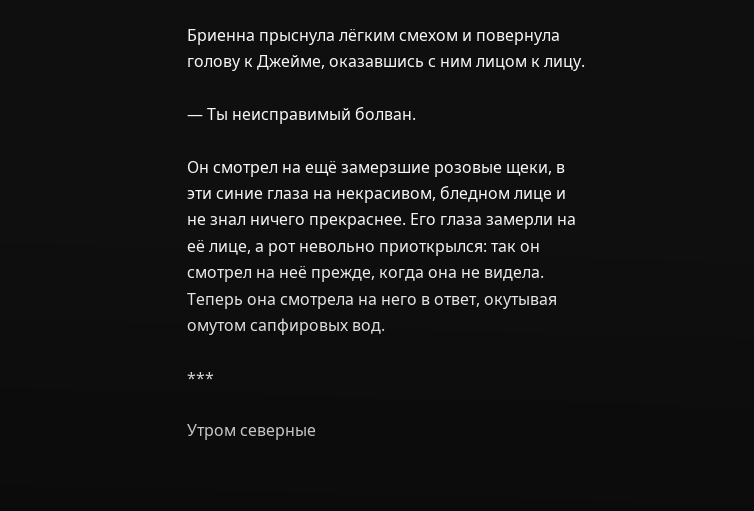Бриенна прыснула лёгким смехом и повернула голову к Джейме, оказавшись с ним лицом к лицу.

— Ты неисправимый болван.

Он смотрел на ещё замерзшие розовые щеки, в эти синие глаза на некрасивом, бледном лице и не знал ничего прекраснее. Его глаза замерли на её лице, а рот невольно приоткрылся: так он смотрел на неё прежде, когда она не видела. Теперь она смотрела на него в ответ, окутывая омутом сапфировых вод.

***

Утром северные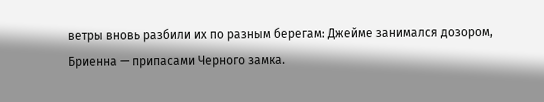ветры вновь разбили их по разным берегам: Джейме занимался дозором, Бриенна — припасами Черного замка.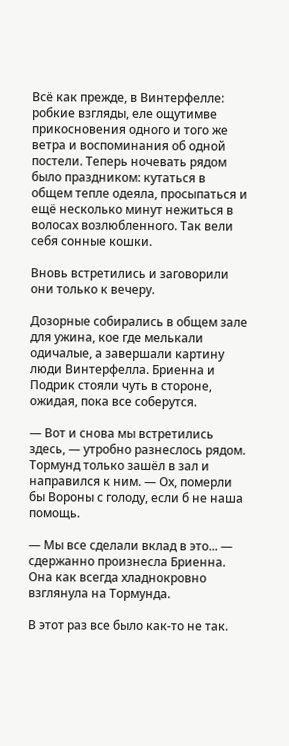Всё как прежде, в Винтерфелле: робкие взгляды, еле ощутимве прикосновения одного и того же ветра и воспоминания об одной постели. Теперь ночевать рядом было праздником: кутаться в общем тепле одеяла, просыпаться и ещё несколько минут нежиться в волосах возлюбленного. Так вели себя сонные кошки.

Вновь встретились и заговорили они только к вечеру.

Дозорные собирались в общем зале для ужина, кое где мелькали одичалые, а завершали картину люди Винтерфелла. Бриенна и Подрик стояли чуть в стороне, ожидая, пока все соберутся.

— Вот и снова мы встретились здесь, — утробно разнеслось рядом. Тормунд только зашёл в зал и направился к ним. — Ох, померли бы Вороны с голоду, если б не наша помощь.

— Мы все сделали вклад в это... — сдержанно произнесла Бриенна. Она как всегда хладнокровно взглянула на Тормунда.

В этот раз все было как-то не так.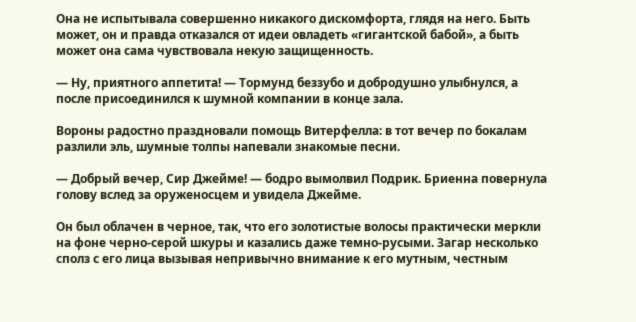Она не испытывала совершенно никакого дискомфорта, глядя на него. Быть может, он и правда отказался от идеи овладеть «гигантской бабой», а быть может она сама чувствовала некую защищенность.

— Ну, приятного аппетита! — Тормунд беззубо и добродушно улыбнулся, а после присоединился к шумной компании в конце зала.

Вороны радостно праздновали помощь Витерфелла: в тот вечер по бокалам разлили эль, шумные толпы напевали знакомые песни.

— Добрый вечер, Сир Джейме! — бодро вымолвил Подрик. Бриенна повернула голову вслед за оруженосцем и увидела Джейме.

Он был облачен в черное, так, что его золотистые волосы практически меркли на фоне черно-серой шкуры и казались даже темно-русыми. Загар несколько сполз с его лица вызывая непривычно внимание к его мутным, честным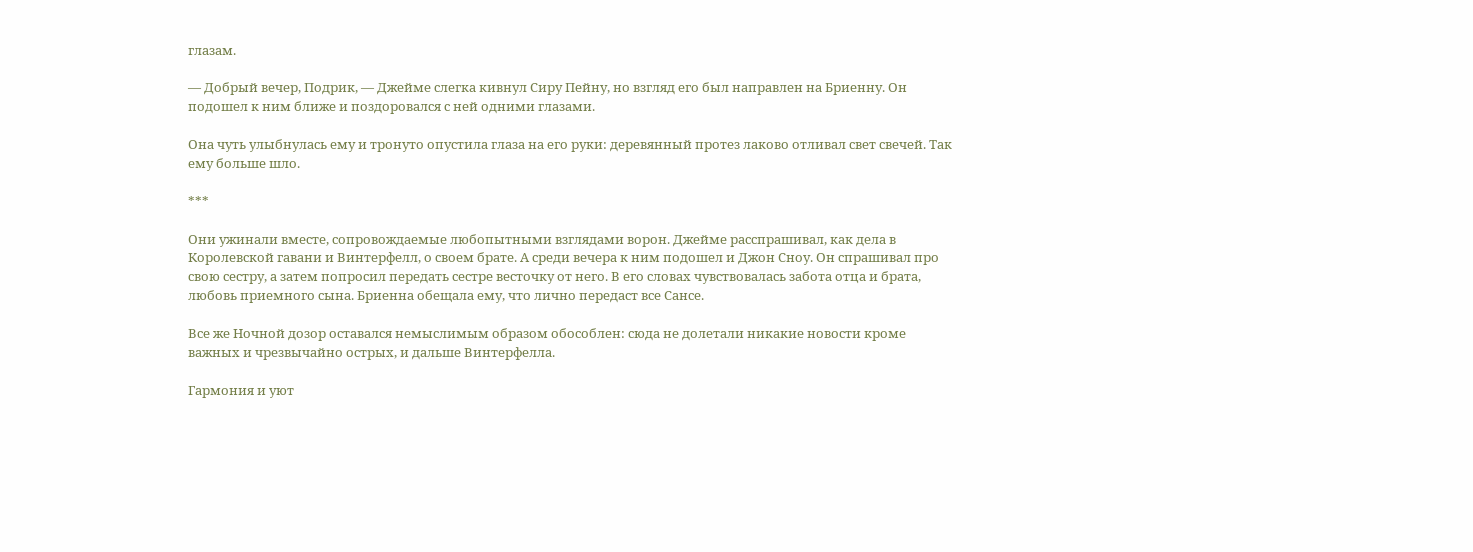глазам.

— Добрый вечер, Подрик, — Джейме слегка кивнул Сиру Пейну, но взгляд его был направлен на Бриенну. Он подошел к ним ближе и поздоровался с ней одними глазами.

Она чуть улыбнулась ему и тронуто опустила глаза на его руки: деревянный протез лаково отливал свет свечей. Так ему больше шло.

***

Они ужинали вместе, сопровождаемые любопытными взглядами ворон. Джейме расспрашивал, как дела в Королевской гавани и Винтерфелл, о своем брате. А среди вечера к ним подошел и Джон Сноу. Он спрашивал про свою сестру, а затем попросил передать сестре весточку от него. В его словах чувствовалась забота отца и брата, любовь приемного сына. Бриенна обещала ему, что лично передаст все Сансе.

Все же Ночной дозор оставался немыслимым образом обособлен: сюда не долетали никакие новости кроме важных и чрезвычайно острых, и дальше Винтерфелла.

Гармония и уют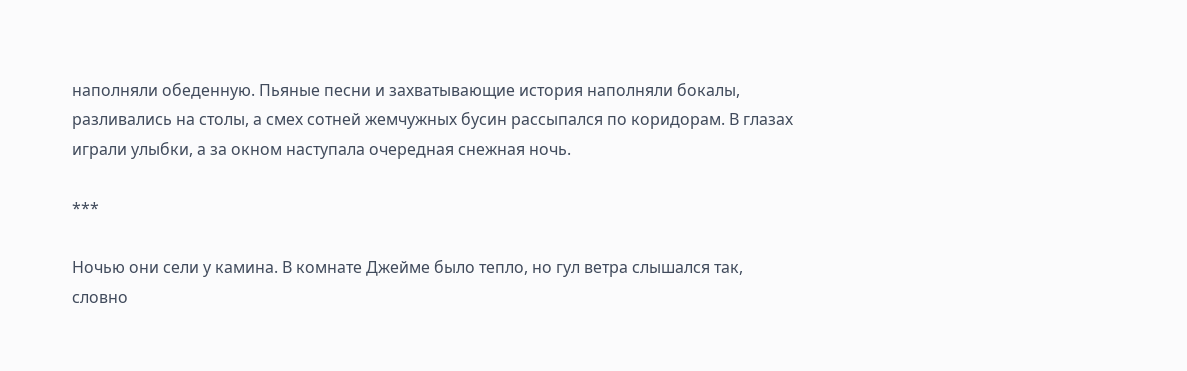наполняли обеденную. Пьяные песни и захватывающие история наполняли бокалы, разливались на столы, а смех сотней жемчужных бусин рассыпался по коридорам. В глазах играли улыбки, а за окном наступала очередная снежная ночь.

***

Ночью они сели у камина. В комнате Джейме было тепло, но гул ветра слышался так, словно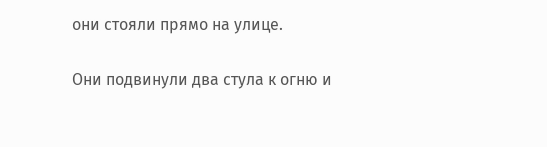они стояли прямо на улице.

Они подвинули два стула к огню и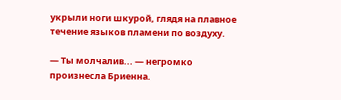укрыли ноги шкурой, глядя на плавное течение языков пламени по воздуху.

— Ты молчалив... — негромко произнесла Бриенна.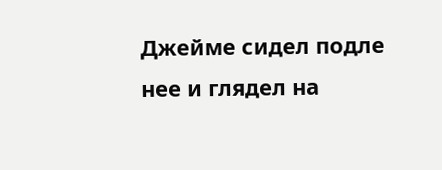Джейме сидел подле нее и глядел на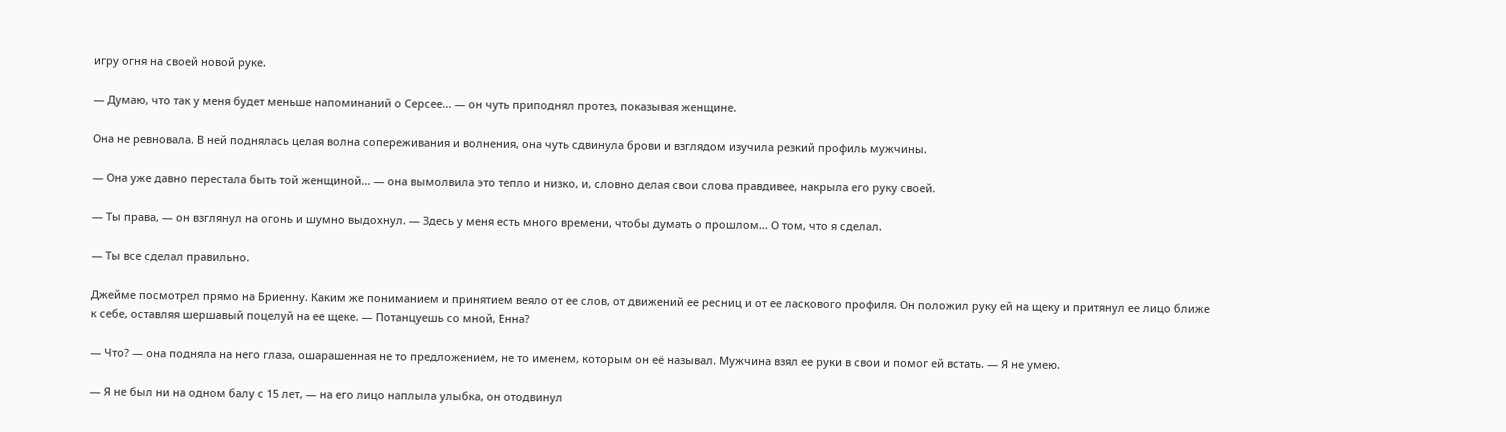игру огня на своей новой руке.

— Думаю, что так у меня будет меньше напоминаний о Серсее... — он чуть приподнял протез, показывая женщине.

Она не ревновала. В ней поднялась целая волна сопереживания и волнения, она чуть сдвинула брови и взглядом изучила резкий профиль мужчины.

— Она уже давно перестала быть той женщиной... — она вымолвила это тепло и низко, и, словно делая свои слова правдивее, накрыла его руку своей.

— Ты права, — он взглянул на огонь и шумно выдохнул. — Здесь у меня есть много времени, чтобы думать о прошлом... О том, что я сделал.

— Ты все сделал правильно.

Джейме посмотрел прямо на Бриенну. Каким же пониманием и принятием веяло от ее слов, от движений ее ресниц и от ее ласкового профиля. Он положил руку ей на щеку и притянул ее лицо ближе к себе, оставляя шершавый поцелуй на ее щеке. — Потанцуешь со мной, Енна?

— Что? — она подняла на него глаза, ошарашенная не то предложением, не то именем, которым он её называл. Мужчина взял ее руки в свои и помог ей встать. — Я не умею.

— Я не был ни на одном балу с 15 лет, — на его лицо наплыла улыбка, он отодвинул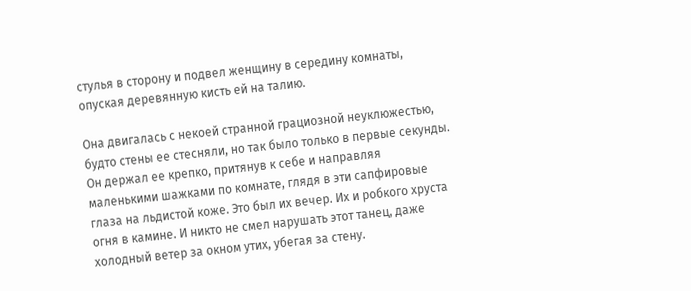стулья в сторону и подвел женщину в середину комнаты, опуская деревянную кисть ей на талию.

Она двигалась с некоей странной грациозной неуклюжестью, будто стены ее стесняли, но так было только в первые секунды. Он держал ее крепко, притянув к себе и направляя маленькими шажками по комнате, глядя в эти сапфировые глаза на льдистой коже. Это был их вечер. Их и робкого хруста огня в камине. И никто не смел нарушать этот танец, даже холодный ветер за окном утих, убегая за стену.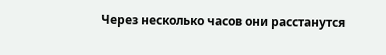Через несколько часов они расстанутся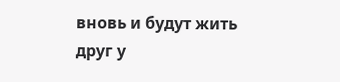вновь и будут жить друг у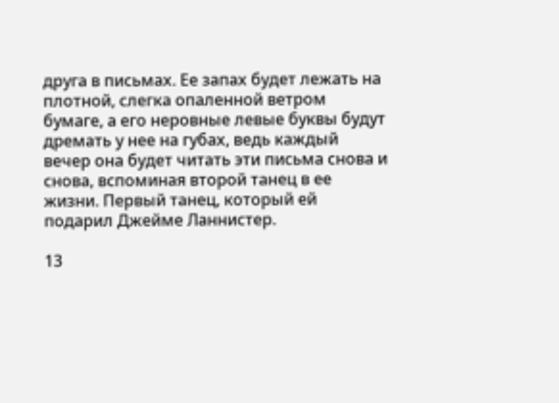друга в письмах. Ее запах будет лежать на плотной, слегка опаленной ветром бумаге, а его неровные левые буквы будут дремать у нее на губах, ведь каждый вечер она будет читать эти письма снова и снова, вспоминая второй танец в ее жизни. Первый танец, который ей подарил Джейме Ланнистер.

13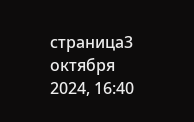страница3 октября 2024, 16:40